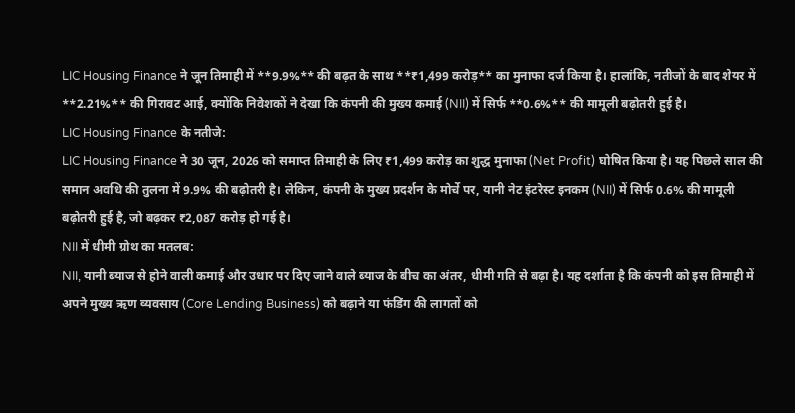LIC Housing Finance ने जून तिमाही में **9.9%** की बढ़त के साथ **₹1,499 करोड़** का मुनाफा दर्ज किया है। हालांकि, नतीजों के बाद शेयर में **2.21%** की गिरावट आई, क्योंकि निवेशकों ने देखा कि कंपनी की मुख्य कमाई (NII) में सिर्फ **0.6%** की मामूली बढ़ोतरी हुई है।
LIC Housing Finance के नतीजे:
LIC Housing Finance ने 30 जून, 2026 को समाप्त तिमाही के लिए ₹1,499 करोड़ का शुद्ध मुनाफा (Net Profit) घोषित किया है। यह पिछले साल की समान अवधि की तुलना में 9.9% की बढ़ोतरी है। लेकिन, कंपनी के मुख्य प्रदर्शन के मोर्चे पर, यानी नेट इंटरेस्ट इनकम (NII) में सिर्फ 0.6% की मामूली बढ़ोतरी हुई है, जो बढ़कर ₹2,087 करोड़ हो गई है।
NII में धीमी ग्रोथ का मतलब:
NII, यानी ब्याज से होने वाली कमाई और उधार पर दिए जाने वाले ब्याज के बीच का अंतर, धीमी गति से बढ़ा है। यह दर्शाता है कि कंपनी को इस तिमाही में अपने मुख्य ऋण व्यवसाय (Core Lending Business) को बढ़ाने या फंडिंग की लागतों को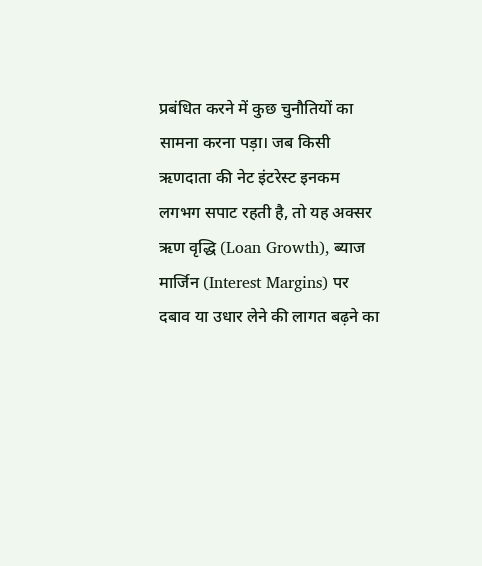प्रबंधित करने में कुछ चुनौतियों का सामना करना पड़ा। जब किसी ऋणदाता की नेट इंटरेस्ट इनकम लगभग सपाट रहती है, तो यह अक्सर ऋण वृद्धि (Loan Growth), ब्याज मार्जिन (Interest Margins) पर दबाव या उधार लेने की लागत बढ़ने का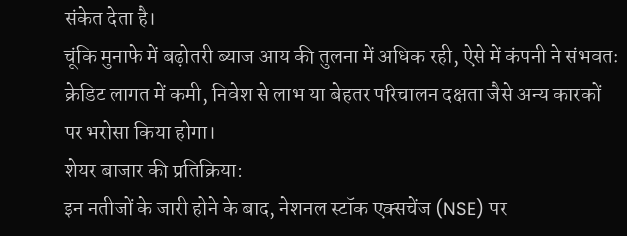संकेत देता है।
चूंकि मुनाफे में बढ़ोतरी ब्याज आय की तुलना में अधिक रही, ऐसे में कंपनी ने संभवतः क्रेडिट लागत में कमी, निवेश से लाभ या बेहतर परिचालन दक्षता जैसे अन्य कारकों पर भरोसा किया होगा।
शेयर बाजार की प्रतिक्रिया:
इन नतीजों के जारी होने के बाद, नेशनल स्टॉक एक्सचेंज (NSE) पर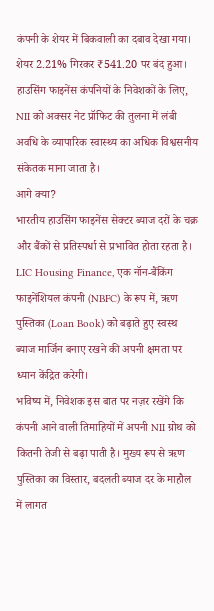कंपनी के शेयर में बिकवाली का दबाव देखा गया। शेयर 2.21% गिरकर ₹541.20 पर बंद हुआ। हाउसिंग फाइनेंस कंपनियों के निवेशकों के लिए, NII को अक्सर नेट प्रॉफिट की तुलना में लंबी अवधि के व्यापारिक स्वास्थ्य का अधिक विश्वसनीय संकेतक माना जाता है।
आगे क्या?
भारतीय हाउसिंग फाइनेंस सेक्टर ब्याज दरों के चक्र और बैंकों से प्रतिस्पर्धा से प्रभावित होता रहता है। LIC Housing Finance, एक नॉन-बैंकिंग फाइनेंशियल कंपनी (NBFC) के रूप में, ऋण पुस्तिका (Loan Book) को बढ़ाते हुए स्वस्थ ब्याज मार्जिन बनाए रखने की अपनी क्षमता पर ध्यान केंद्रित करेगी।
भविष्य में, निवेशक इस बात पर नज़र रखेंगे कि कंपनी आने वाली तिमाहियों में अपनी NII ग्रोथ को कितनी तेजी से बढ़ा पाती है। मुख्य रूप से ऋण पुस्तिका का विस्तार, बदलती ब्याज दर के माहौल में लागत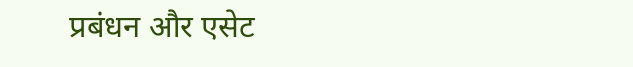प्रबंधन और एसेट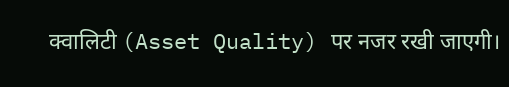क्वालिटी (Asset Quality) पर नजर रखी जाएगी।